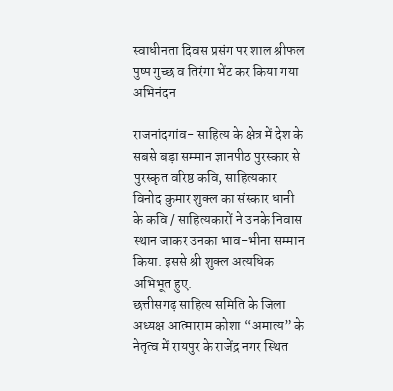स्वाधीनता दिवस प्रसंग पर शाल श्रीफल पुष्प गुच्छ व तिरंगा भेंट कर किया गया अभिनंदन

राजनांदगांव- साहित्य के क्षेत्र में देश के सबसे बड़ा सम्मान ज्ञानपीठ पुरस्कार से पुरस्कृत वरिष्ठ कवि, साहित्यकार विनोद कुमार शुक्ल का संस्कार धानी के कवि / साहित्यकारों ने उनके निवास स्थान जाकर उनका भाव-भीना सम्मान किया. इससे श्री शुक्ल अत्यधिक अभिभूत हुए.
छत्तीसगढ़ साहित्य समिति के जिला अध्यक्ष आत्माराम कोशा “अमात्य” के नेतृत्व में रायपुर के राजेंद्र नगर स्थित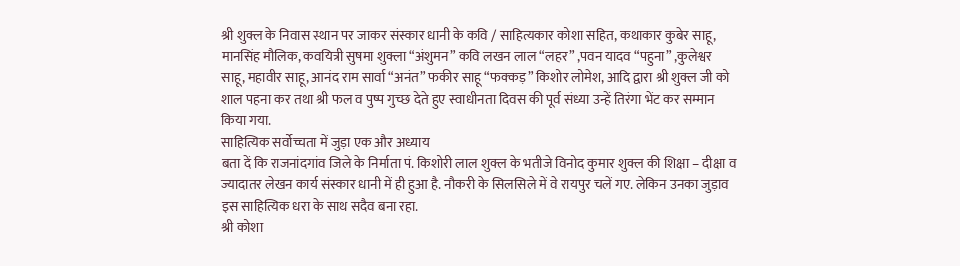श्री शुक्ल के निवास स्थान पर जाकर संस्कार धानी के कवि / साहित्यकार कोशा सहित, कथाकार कुबेर साहू, मानसिंह मौलिक, कवयित्री सुषमा शुक्ला “अंशुमन” कवि लखन लाल “लहर” ,पवन यादव “पहुना” ,कुलेश्वर साहू, महावीर साहू, आनंद राम सार्वा “अनंत” फकीर साहू “फक्कड़” किशोर लोमेश, आदि द्वारा श्री शुक्ल जी को शाल पहना कर तथा श्री फल व पुष्प गुच्छ देते हुए स्वाधीनता दिवस की पूर्व संध्या उन्हें तिरंगा भेंट कर सम्मान किया गया.
साहित्यिक सर्वोच्चता में जुड़ा एक और अध्याय
बता दें कि राजनांदगांव जिले के निर्माता पं. किशोरी लाल शुक्ल के भतीजे विनोद कुमार शुक्ल की शिक्षा – दीक्षा व ज्यादातर लेखन कार्य संस्कार धानी में ही हुआ है. नौकरी के सिलसिले में वे रायपुर चलें गए. लेकिन उनका जुड़ाव इस साहित्यिक धरा के साथ सदैव बना रहा.
श्री कोशा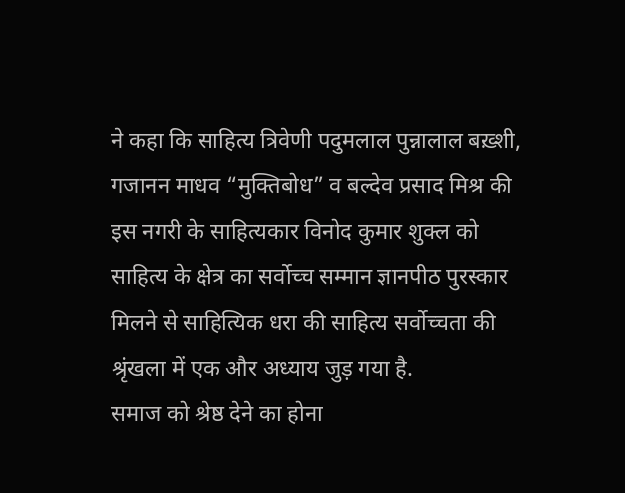ने कहा कि साहित्य त्रिवेणी पदुमलाल पुन्नालाल बख़्शी, गजानन माधव “मुक्तिबोध” व बल्देव प्रसाद मिश्र की इस नगरी के साहित्यकार विनोद कुमार शुक्ल को साहित्य के क्षेत्र का सर्वोच्च सम्मान ज्ञानपीठ पुरस्कार मिलने से साहित्यिक धरा की साहित्य सर्वोच्चता की श्रृंखला में एक और अध्याय जुड़ गया है.
समाज को श्रेष्ठ देने का होना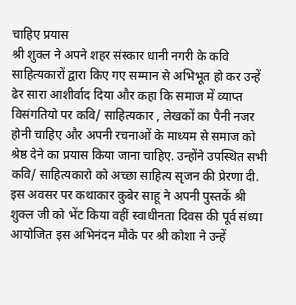चाहिए प्रयास
श्री शुक्ल ने अपने शहर संस्कार धानी नगरी के कवि साहित्यकारों द्वारा किए गए सम्मान से अभिभूत हो कर उन्हें ढेर सारा आशीर्वाद दिया और कहा कि समाज में व्याप्त विसंगतियो पर कवि/ साहित्यकार , लेखकों का पैनी नजर होनी चाहिए और अपनी रचनाओं के माध्यम से समाज को श्रेष्ठ देने का प्रयास किया जाना चाहिए. उन्होंने उपस्थित सभी कवि/ साहित्यकारो को अच्छा साहित्य सृजन की प्रेरणा दी. इस अवसर पर कथाकार कुबेर साहू ने अपनी पुस्तकें श्री शुक्ल जी को भेंट किया वहीं स्वाधीनता दिवस की पूर्व संध्या आयोजित इस अभिनंदन मौके पर श्री कोशा ने उन्हें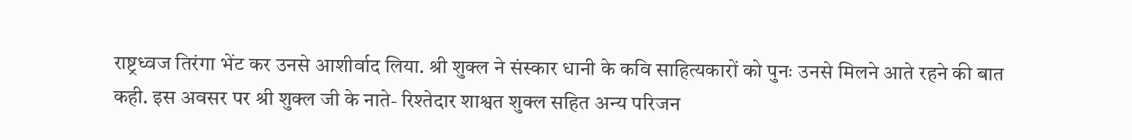राष्ट्रध्वज तिरंगा भेंट कर उनसे आशीर्वाद लिया. श्री शुक्ल ने संस्कार धानी के कवि साहित्यकारों को पुनः उनसे मिलने आते रहने की बात कही. इस अवसर पर श्री शुक्ल जी के नाते- रिश्तेदार शाश्वत शुक्ल सहित अन्य परिजन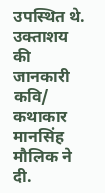उपस्थित थे. उक्ताशय की जानकारी कवि/ कथाकार मानसिंह मौलिक ने दी.